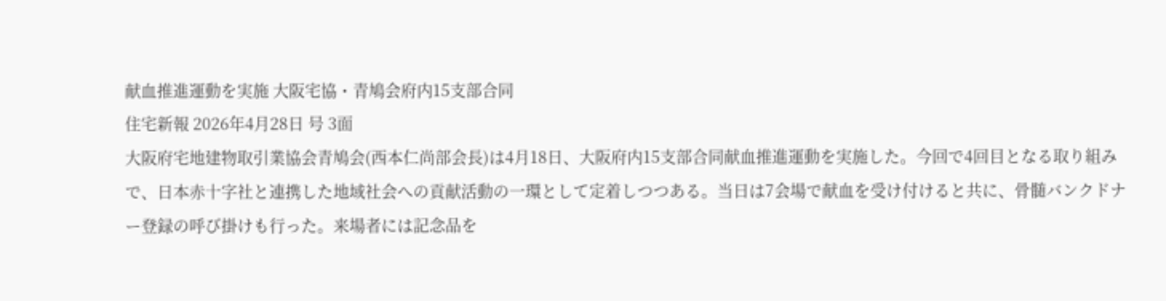献血推進運動を実施 大阪宅協・青鳩会府内15支部合同
住宅新報 2026年4月28日 号 3面
大阪府宅地建物取引業協会青鳩会(西本仁尚部会長)は4月18日、大阪府内15支部合同献血推進運動を実施した。今回で4回目となる取り組みで、日本赤十字社と連携した地域社会への貢献活動の一環として定着しつつある。当日は7会場で献血を受け付けると共に、骨髄バンクドナー登録の呼び掛けも行った。来場者には記念品を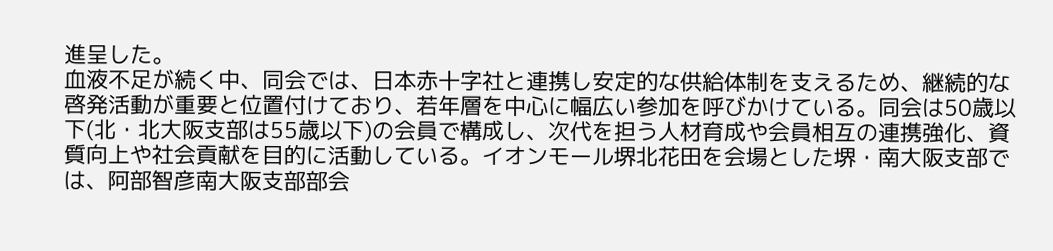進呈した。
血液不足が続く中、同会では、日本赤十字社と連携し安定的な供給体制を支えるため、継続的な啓発活動が重要と位置付けており、若年層を中心に幅広い参加を呼びかけている。同会は50歳以下(北・北大阪支部は55歳以下)の会員で構成し、次代を担う人材育成や会員相互の連携強化、資質向上や社会貢献を目的に活動している。イオンモール堺北花田を会場とした堺・南大阪支部では、阿部智彦南大阪支部部会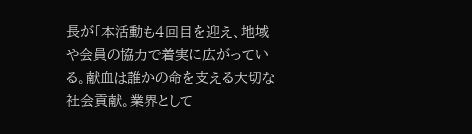長が「本活動も4回目を迎え、地域や会員の協力で着実に広がっている。献血は誰かの命を支える大切な社会貢献。業界として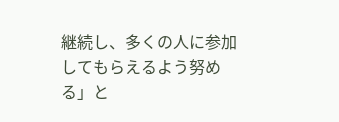継続し、多くの人に参加してもらえるよう努める」と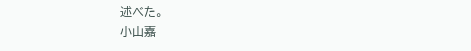述べた。
小山嘉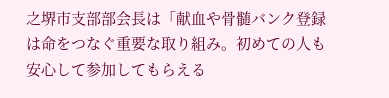之堺市支部部会長は「献血や骨髄バンク登録は命をつなぐ重要な取り組み。初めての人も安心して参加してもらえる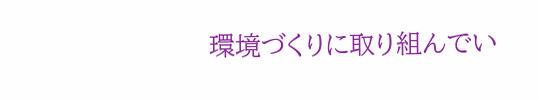環境づくりに取り組んでい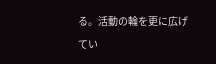る。活動の輪を更に広げてい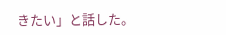きたい」と話した。